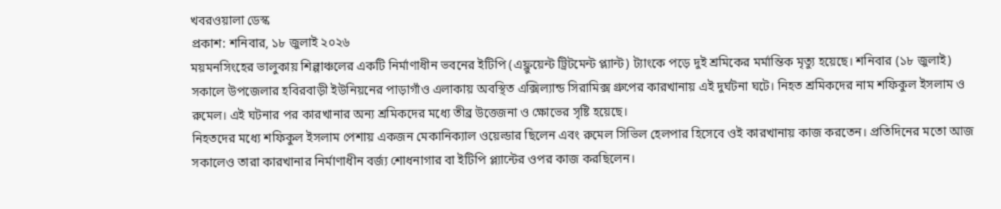খবরওয়ালা ডেস্ক
প্রকাশ: শনিবার, ১৮ জুলাই ২০২৬
ময়মনসিংহের ভালুকায় শিল্পাঞ্চলের একটি নির্মাণাধীন ভবনের ইটিপি (এফ্লুয়েন্ট ট্রিটমেন্ট প্ল্যান্ট) ট্যাংকে পড়ে দুই শ্রমিকের মর্মান্তিক মৃত্যু হয়েছে। শনিবার (১৮ জুলাই) সকালে উপজেলার হবিরবাড়ী ইউনিয়নের পাড়াগাঁও এলাকায় অবস্থিত এক্সিল্যান্ড সিরামিক্স গ্রুপের কারখানায় এই দুর্ঘটনা ঘটে। নিহত শ্রমিকদের নাম শফিকুল ইসলাম ও রুমেল। এই ঘটনার পর কারখানার অন্য শ্রমিকদের মধ্যে তীব্র উত্তেজনা ও ক্ষোভের সৃষ্টি হয়েছে।
নিহতদের মধ্যে শফিকুল ইসলাম পেশায় একজন মেকানিক্যাল ওয়েল্ডার ছিলেন এবং রুমেল সিভিল হেলপার হিসেবে ওই কারখানায় কাজ করতেন। প্রতিদিনের মতো আজ সকালেও তারা কারখানার নির্মাণাধীন বর্জ্য শোধনাগার বা ইটিপি প্ল্যান্টের ওপর কাজ করছিলেন।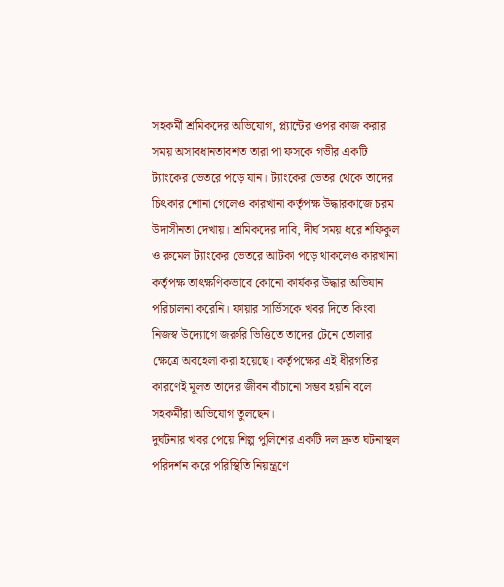সহকর্মী শ্রমিকদের অভিযোগ, প্ল্যান্টের ওপর কাজ করার সময় অসাবধানতাবশত তারা পা ফসকে গভীর একটি ট্যাংকের ভেতরে পড়ে যান। ট্যাংকের ভেতর থেকে তাদের চিৎকার শোনা গেলেও কারখানা কর্তৃপক্ষ উদ্ধারকাজে চরম উদাসীনতা দেখায়। শ্রমিকদের দাবি, দীর্ঘ সময় ধরে শফিকুল ও রুমেল ট্যাংকের ভেতরে আটকা পড়ে থাকলেও কারখানা কর্তৃপক্ষ তাৎক্ষণিকভাবে কোনো কার্যকর উদ্ধার অভিযান পরিচালনা করেনি। ফায়ার সার্ভিসকে খবর দিতে কিংবা নিজস্ব উদ্যোগে জরুরি ভিত্তিতে তাদের টেনে তোলার ক্ষেত্রে অবহেলা করা হয়েছে। কর্তৃপক্ষের এই ধীরগতির কারণেই মূলত তাদের জীবন বাঁচানো সম্ভব হয়নি বলে সহকর্মীরা অভিযোগ তুলছেন।
দুর্ঘটনার খবর পেয়ে শিল্প পুলিশের একটি দল দ্রুত ঘটনাস্থল পরিদর্শন করে পরিস্থিতি নিয়ন্ত্রণে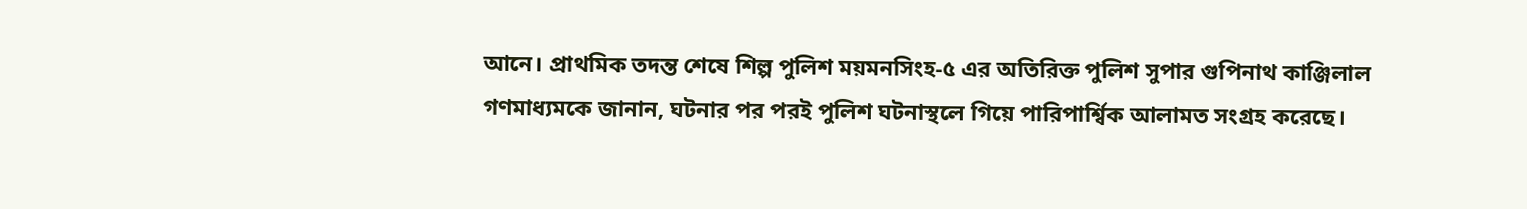আনে। প্রাথমিক তদন্ত শেষে শিল্প পুলিশ ময়মনসিংহ-৫ এর অতিরিক্ত পুলিশ সুপার গুপিনাথ কাঞ্জিলাল গণমাধ্যমকে জানান, ঘটনার পর পরই পুলিশ ঘটনাস্থলে গিয়ে পারিপার্শ্বিক আলামত সংগ্রহ করেছে।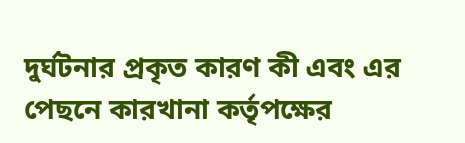দুর্ঘটনার প্রকৃত কারণ কী এবং এর পেছনে কারখানা কর্তৃপক্ষের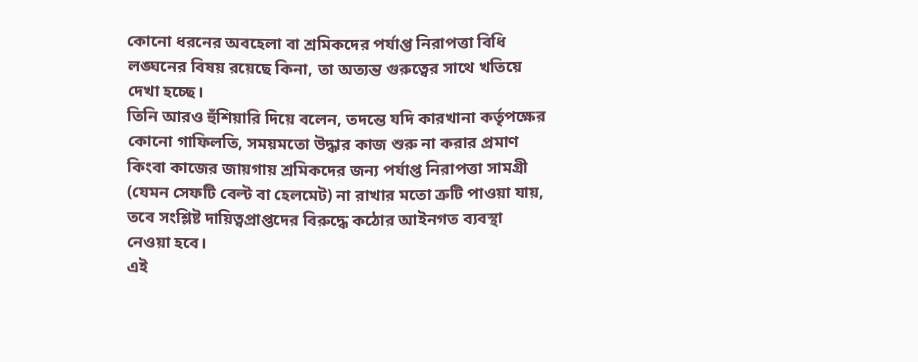কোনো ধরনের অবহেলা বা শ্রমিকদের পর্যাপ্ত নিরাপত্তা বিধি লঙ্ঘনের বিষয় রয়েছে কিনা, তা অত্যন্ত গুরুত্বের সাথে খতিয়ে দেখা হচ্ছে।
তিনি আরও হুঁশিয়ারি দিয়ে বলেন, তদন্তে যদি কারখানা কর্তৃপক্ষের কোনো গাফিলতি, সময়মতো উদ্ধার কাজ শুরু না করার প্রমাণ কিংবা কাজের জায়গায় শ্রমিকদের জন্য পর্যাপ্ত নিরাপত্তা সামগ্রী (যেমন সেফটি বেল্ট বা হেলমেট) না রাখার মতো ত্রুটি পাওয়া যায়, তবে সংশ্লিষ্ট দায়িত্বপ্রাপ্তদের বিরুদ্ধে কঠোর আইনগত ব্যবস্থা নেওয়া হবে।
এই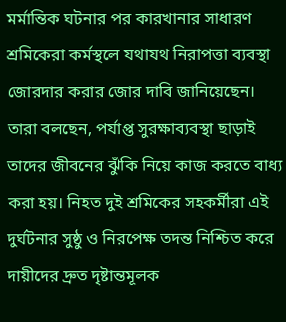মর্মান্তিক ঘটনার পর কারখানার সাধারণ শ্রমিকেরা কর্মস্থলে যথাযথ নিরাপত্তা ব্যবস্থা জোরদার করার জোর দাবি জানিয়েছেন। তারা বলছেন, পর্যাপ্ত সুরক্ষাব্যবস্থা ছাড়াই তাদের জীবনের ঝুঁকি নিয়ে কাজ করতে বাধ্য করা হয়। নিহত দুই শ্রমিকের সহকর্মীরা এই দুর্ঘটনার সুষ্ঠু ও নিরপেক্ষ তদন্ত নিশ্চিত করে দায়ীদের দ্রুত দৃষ্টান্তমূলক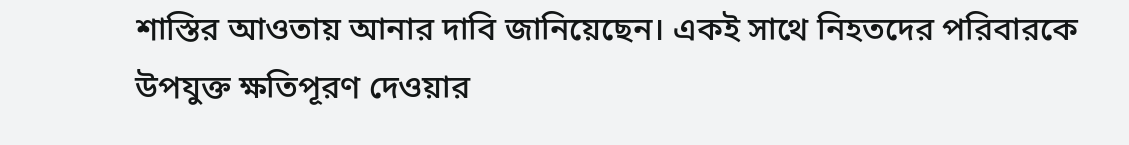শাস্তির আওতায় আনার দাবি জানিয়েছেন। একই সাথে নিহতদের পরিবারকে উপযুক্ত ক্ষতিপূরণ দেওয়ার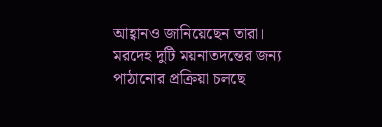আহ্বানও জানিয়েছেন তারা। মরদেহ দুটি ময়নাতদন্তের জন্য পাঠানোর প্রক্রিয়া চলছে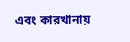এবং কারখানায়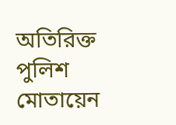অতিরিক্ত পুলিশ মোতায়েন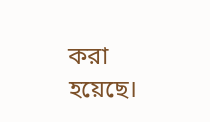করা হয়েছে।